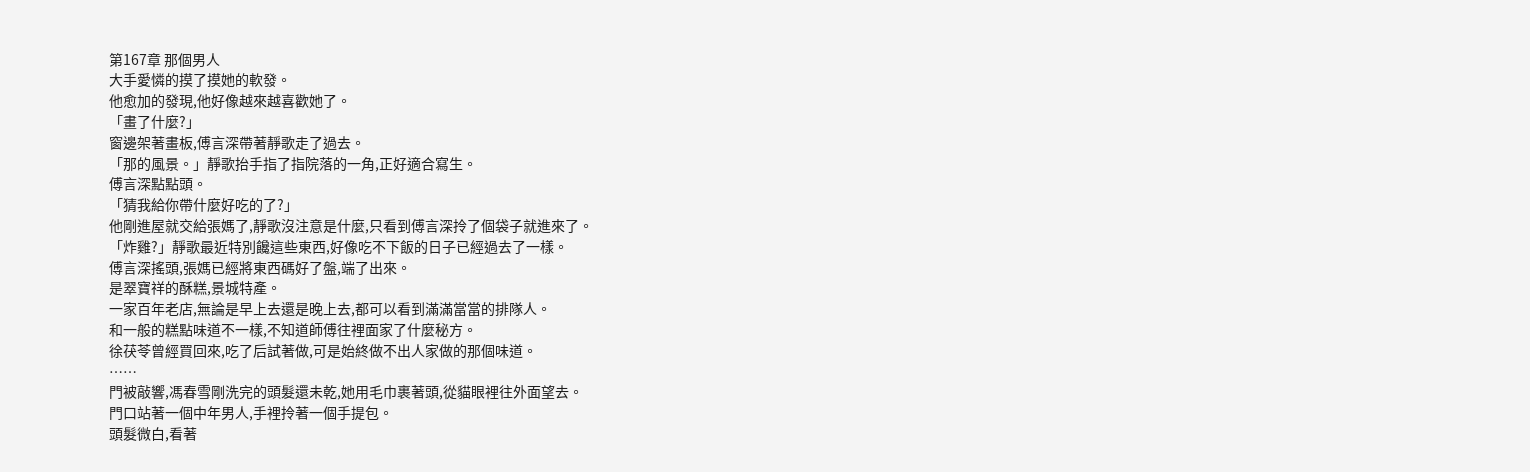第167章 那個男人
大手愛憐的摸了摸她的軟發。
他愈加的發現,他好像越來越喜歡她了。
「畫了什麼?」
窗邊架著畫板,傅言深帶著靜歌走了過去。
「那的風景。」靜歌抬手指了指院落的一角,正好適合寫生。
傅言深點點頭。
「猜我給你帶什麼好吃的了?」
他剛進屋就交給張媽了,靜歌沒注意是什麼,只看到傅言深拎了個袋子就進來了。
「炸雞?」靜歌最近特別饞這些東西,好像吃不下飯的日子已經過去了一樣。
傅言深搖頭,張媽已經將東西碼好了盤,端了出來。
是翠寶祥的酥糕,景城特產。
一家百年老店,無論是早上去還是晚上去,都可以看到滿滿當當的排隊人。
和一般的糕點味道不一樣,不知道師傅往裡面家了什麼秘方。
徐茯苓曾經買回來,吃了后試著做,可是始終做不出人家做的那個味道。
……
門被敲響,馮春雪剛洗完的頭髮還未乾,她用毛巾裹著頭,從貓眼裡往外面望去。
門口站著一個中年男人,手裡拎著一個手提包。
頭髮微白,看著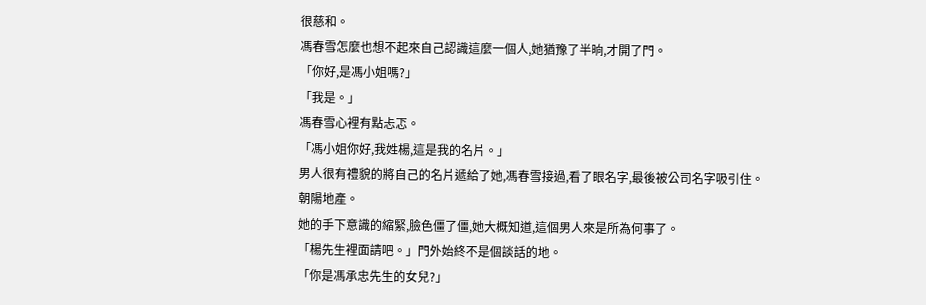很慈和。
馮春雪怎麼也想不起來自己認識這麼一個人,她猶豫了半晌,才開了門。
「你好,是馮小姐嗎?」
「我是。」
馮春雪心裡有點忐忑。
「馮小姐你好,我姓楊,這是我的名片。」
男人很有禮貌的將自己的名片遞給了她,馮春雪接過,看了眼名字,最後被公司名字吸引住。
朝陽地產。
她的手下意識的縮緊,臉色僵了僵,她大概知道,這個男人來是所為何事了。
「楊先生裡面請吧。」門外始終不是個談話的地。
「你是馮承忠先生的女兒?」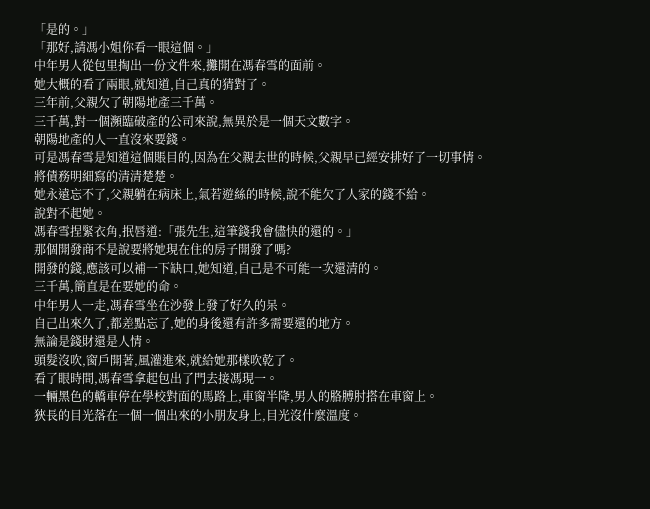「是的。」
「那好,請馮小姐你看一眼這個。」
中年男人從包里掏出一份文件來,攤開在馮春雪的面前。
她大概的看了兩眼,就知道,自己真的猜對了。
三年前,父親欠了朝陽地產三千萬。
三千萬,對一個瀕臨破產的公司來說,無異於是一個天文數字。
朝陽地產的人一直沒來要錢。
可是馮春雪是知道這個賬目的,因為在父親去世的時候,父親早已經安排好了一切事情。
將債務明細寫的清清楚楚。
她永遠忘不了,父親躺在病床上,氣若遊絲的時候,說不能欠了人家的錢不給。
說對不起她。
馮春雪捏緊衣角,抿唇道:「張先生,這筆錢我會儘快的還的。」
那個開發商不是說要將她現在住的房子開發了嗎?
開發的錢,應該可以補一下缺口,她知道,自己是不可能一次還清的。
三千萬,簡直是在要她的命。
中年男人一走,馮春雪坐在沙發上發了好久的呆。
自己出來久了,都差點忘了,她的身後還有許多需要還的地方。
無論是錢財還是人情。
頭髮沒吹,窗戶開著,風灌進來,就給她那樣吹乾了。
看了眼時間,馮春雪拿起包出了門去接馮現一。
一輛黑色的轎車停在學校對面的馬路上,車窗半降,男人的胳膊肘搭在車窗上。
狹長的目光落在一個一個出來的小朋友身上,目光沒什麼溫度。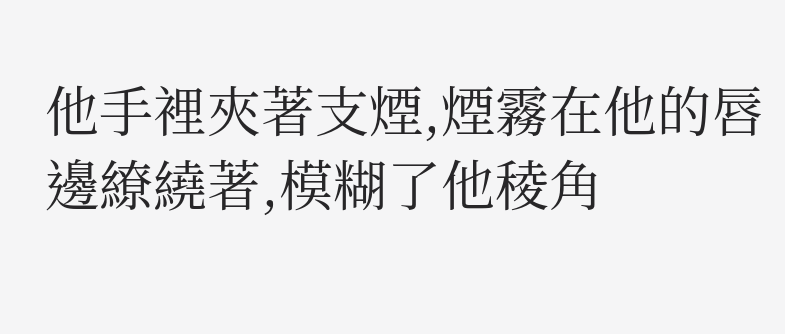他手裡夾著支煙,煙霧在他的唇邊繚繞著,模糊了他稜角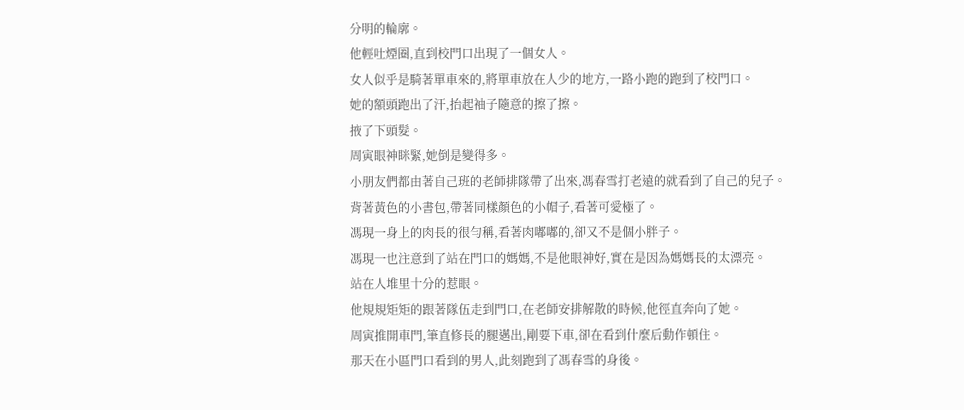分明的輪廓。
他輕吐煙圈,直到校門口出現了一個女人。
女人似乎是騎著單車來的,將單車放在人少的地方,一路小跑的跑到了校門口。
她的額頭跑出了汗,抬起袖子隨意的擦了擦。
掖了下頭髮。
周寅眼神眯緊,她倒是變得多。
小朋友們都由著自己班的老師排隊帶了出來,馮春雪打老遠的就看到了自己的兒子。
背著黃色的小書包,帶著同樣顏色的小帽子,看著可愛極了。
馮現一身上的肉長的很勻稱,看著肉嘟嘟的,卻又不是個小胖子。
馮現一也注意到了站在門口的媽媽,不是他眼神好,實在是因為媽媽長的太漂亮。
站在人堆里十分的惹眼。
他規規矩矩的跟著隊伍走到門口,在老師安排解散的時候,他徑直奔向了她。
周寅推開車門,筆直修長的腿邁出,剛要下車,卻在看到什麼后動作頓住。
那天在小區門口看到的男人,此刻跑到了馮春雪的身後。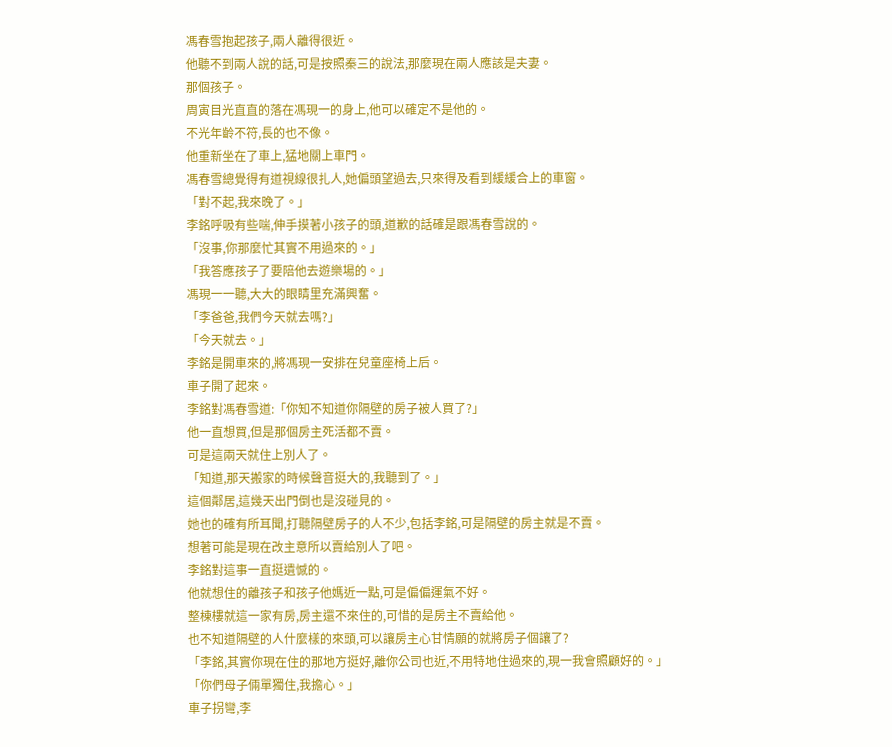馮春雪抱起孩子,兩人離得很近。
他聽不到兩人說的話,可是按照秦三的說法,那麼現在兩人應該是夫妻。
那個孩子。
周寅目光直直的落在馮現一的身上,他可以確定不是他的。
不光年齡不符,長的也不像。
他重新坐在了車上,猛地關上車門。
馮春雪總覺得有道視線很扎人,她偏頭望過去,只來得及看到緩緩合上的車窗。
「對不起,我來晚了。」
李銘呼吸有些喘,伸手摸著小孩子的頭,道歉的話確是跟馮春雪說的。
「沒事,你那麼忙其實不用過來的。」
「我答應孩子了要陪他去遊樂場的。」
馮現一一聽,大大的眼睛里充滿興奮。
「李爸爸,我們今天就去嗎?」
「今天就去。」
李銘是開車來的,將馮現一安排在兒童座椅上后。
車子開了起來。
李銘對馮春雪道:「你知不知道你隔壁的房子被人買了?」
他一直想買,但是那個房主死活都不賣。
可是這兩天就住上別人了。
「知道,那天搬家的時候聲音挺大的,我聽到了。」
這個鄰居,這幾天出門倒也是沒碰見的。
她也的確有所耳聞,打聽隔壁房子的人不少,包括李銘,可是隔壁的房主就是不賣。
想著可能是現在改主意所以賣給別人了吧。
李銘對這事一直挺遺憾的。
他就想住的離孩子和孩子他媽近一點,可是偏偏運氣不好。
整棟樓就這一家有房,房主還不來住的,可惜的是房主不賣給他。
也不知道隔壁的人什麼樣的來頭,可以讓房主心甘情願的就將房子個讓了?
「李銘,其實你現在住的那地方挺好,離你公司也近,不用特地住過來的,現一我會照顧好的。」
「你們母子倆單獨住,我擔心。」
車子拐彎,李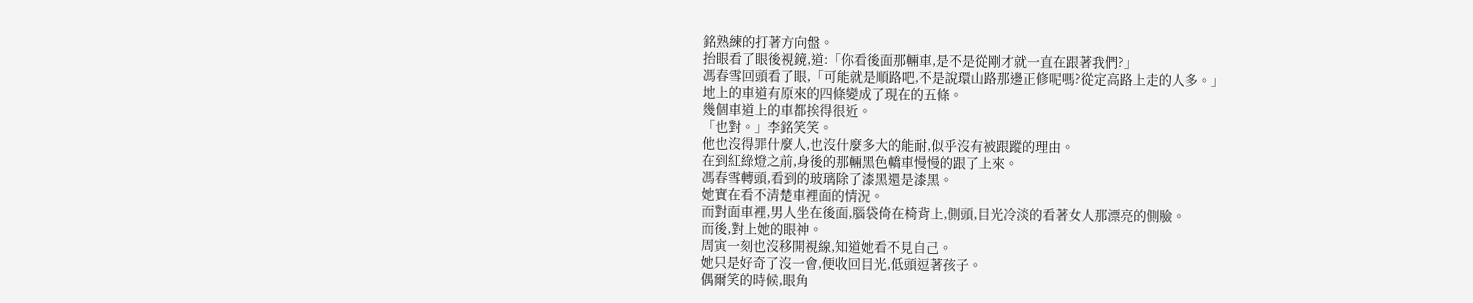銘熟練的打著方向盤。
抬眼看了眼後視鏡,道:「你看後面那輛車,是不是從剛才就一直在跟著我們?」
馮春雪回頭看了眼,「可能就是順路吧,不是說環山路那邊正修呢嗎?從定高路上走的人多。」
地上的車道有原來的四條變成了現在的五條。
幾個車道上的車都挨得很近。
「也對。」李銘笑笑。
他也沒得罪什麼人,也沒什麼多大的能耐,似乎沒有被跟蹤的理由。
在到紅綠燈之前,身後的那輛黑色轎車慢慢的跟了上來。
馮春雪轉頭,看到的玻璃除了漆黑還是漆黑。
她實在看不清楚車裡面的情況。
而對面車裡,男人坐在後面,腦袋倚在椅背上,側頭,目光冷淡的看著女人那漂亮的側臉。
而後,對上她的眼神。
周寅一刻也沒移開視線,知道她看不見自己。
她只是好奇了沒一會,便收回目光,低頭逗著孩子。
偶爾笑的時候,眼角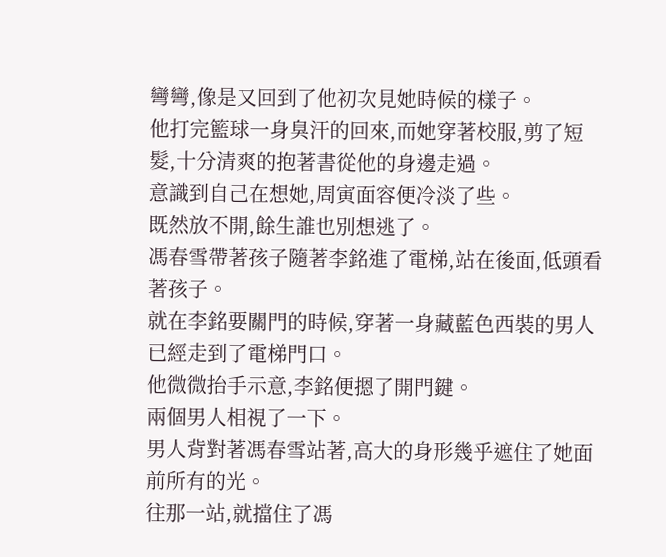彎彎,像是又回到了他初次見她時候的樣子。
他打完籃球一身臭汗的回來,而她穿著校服,剪了短髮,十分清爽的抱著書從他的身邊走過。
意識到自己在想她,周寅面容便冷淡了些。
既然放不開,餘生誰也別想逃了。
馮春雪帶著孩子隨著李銘進了電梯,站在後面,低頭看著孩子。
就在李銘要關門的時候,穿著一身藏藍色西裝的男人已經走到了電梯門口。
他微微抬手示意,李銘便摁了開門鍵。
兩個男人相視了一下。
男人背對著馮春雪站著,高大的身形幾乎遮住了她面前所有的光。
往那一站,就擋住了馮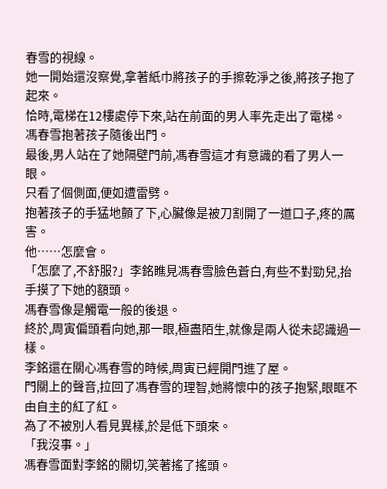春雪的視線。
她一開始還沒察覺,拿著紙巾將孩子的手擦乾淨之後,將孩子抱了起來。
恰時,電梯在12樓處停下來,站在前面的男人率先走出了電梯。
馮春雪抱著孩子隨後出門。
最後,男人站在了她隔壁門前,馮春雪這才有意識的看了男人一眼。
只看了個側面,便如遭雷劈。
抱著孩子的手猛地顫了下,心臟像是被刀割開了一道口子,疼的厲害。
他……怎麼會。
「怎麼了,不舒服?」李銘瞧見馮春雪臉色蒼白,有些不對勁兒,抬手摸了下她的額頭。
馮春雪像是觸電一般的後退。
終於,周寅偏頭看向她,那一眼,極盡陌生,就像是兩人從未認識過一樣。
李銘還在關心馮春雪的時候,周寅已經開門進了屋。
門關上的聲音,拉回了馮春雪的理智,她將懷中的孩子抱緊,眼眶不由自主的紅了紅。
為了不被別人看見異樣,於是低下頭來。
「我沒事。」
馮春雪面對李銘的關切,笑著搖了搖頭。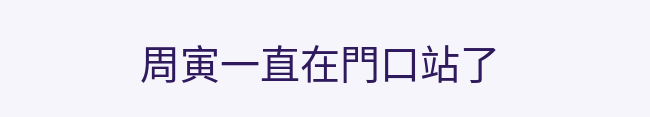周寅一直在門口站了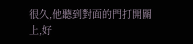很久,他聽到對面的門打開關上,好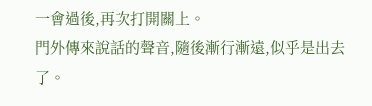一會過後,再次打開關上。
門外傳來說話的聲音,隨後漸行漸遠,似乎是出去了。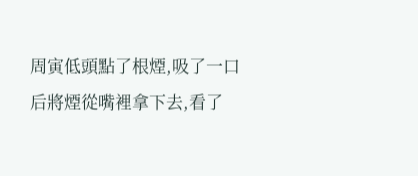周寅低頭點了根煙,吸了一口后將煙從嘴裡拿下去,看了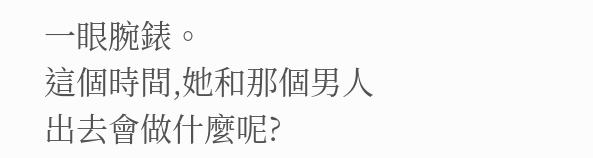一眼腕錶。
這個時間,她和那個男人出去會做什麼呢?